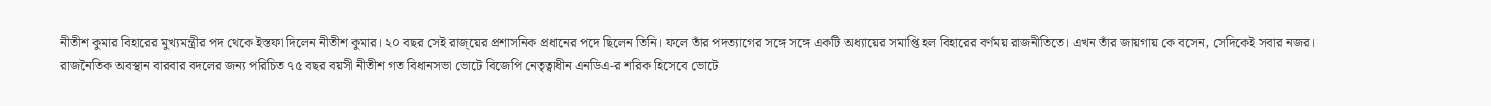নীতীশ কুমার বিহারের মুখ্যমন্ত্রীর পদ থেকে ইস্তফা দিলেন নীতীশ কুমার। ২০ বছর সেই রাজ্য়ের প্রশাসনিক প্রধানের পদে ছিলেন তিনি। ফলে তাঁর পদত্যাগের সঙ্গে সঙ্গে একটি অধ্যায়ের সমাপ্তি হল বিহারের বর্ণময় রাজনীতিতে। এখন তাঁর জায়গায় কে বসেন, সেদিকেই সবার নজর।
রাজনৈতিক অবস্থান বারবার বদলের জন্য পরিচিত ৭৫ বছর বয়সী নীতীশ গত বিধানসভা ভোটে বিজেপি নেতৃত্বাধীন এনডিএ-র শরিক হিসেবে ভোটে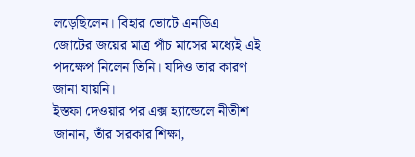লড়েছিলেন। বিহার ভোটে এনডিএ জোটের জয়ের মাত্র পাঁচ মাসের মধ্যেই এই পদক্ষেপ নিলেন তিনি। যদিও তার কারণ জানা যায়নি।
ইস্তফা দেওয়ার পর এক্স হ্যান্ডেলে নীতীশ জানান, তাঁর সরকার শিক্ষা,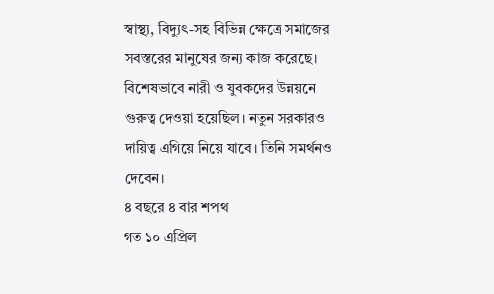স্বাস্থ্য, বিদ্যুৎ-সহ বিভিন্ন ক্ষেত্রে সমাজের সবস্তরের মানুষের জন্য কাজ করেছে। বিশেষভাবে নারী ও যুবকদের উন্নয়নে গুরুত্ব দেওয়া হয়েছিল। নতুন সরকারও দায়িত্ব এগিয়ে নিয়ে যাবে। তিনি সমর্থনও দেবেন।
৪ বছরে ৪ বার শপথ
গত ১০ এপ্রিল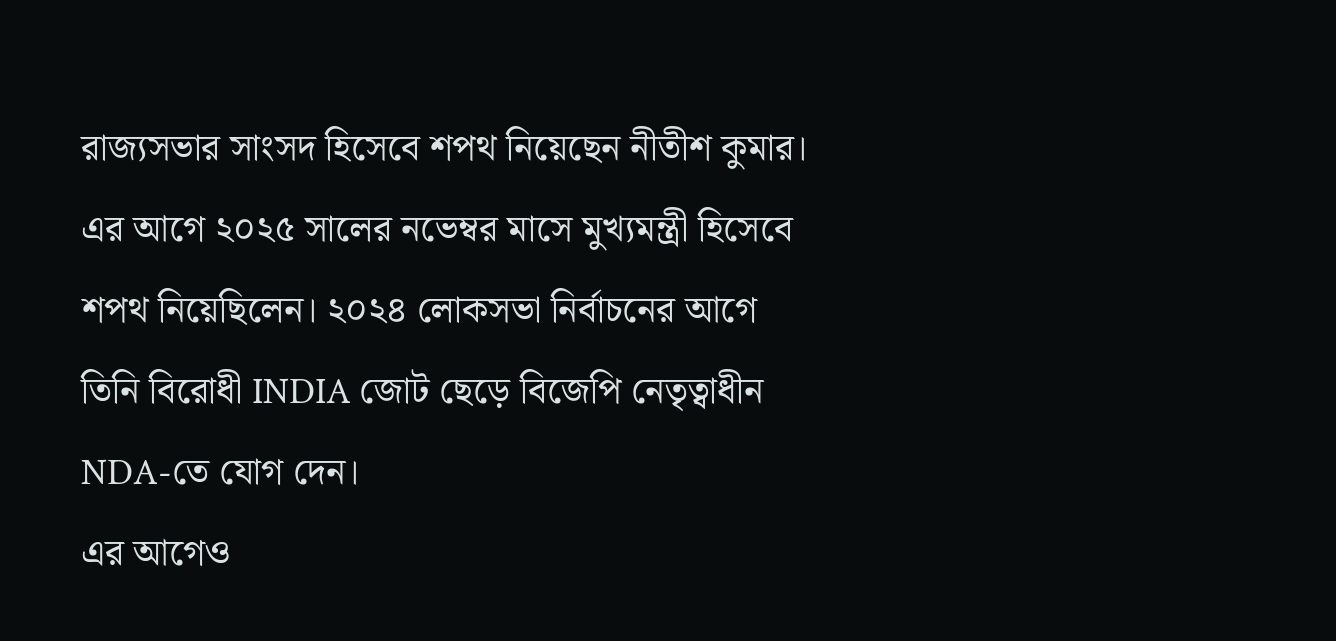রাজ্যসভার সাংসদ হিসেবে শপথ নিয়েছেন নীতীশ কুমার। এর আগে ২০২৫ সালের নভেম্বর মাসে মুখ্যমন্ত্রী হিসেবে শপথ নিয়েছিলেন। ২০২৪ লোকসভা নির্বাচনের আগে তিনি বিরোধী INDIA জোট ছেড়ে বিজেপি নেতৃত্বাধীন NDA-তে যোগ দেন।
এর আগেও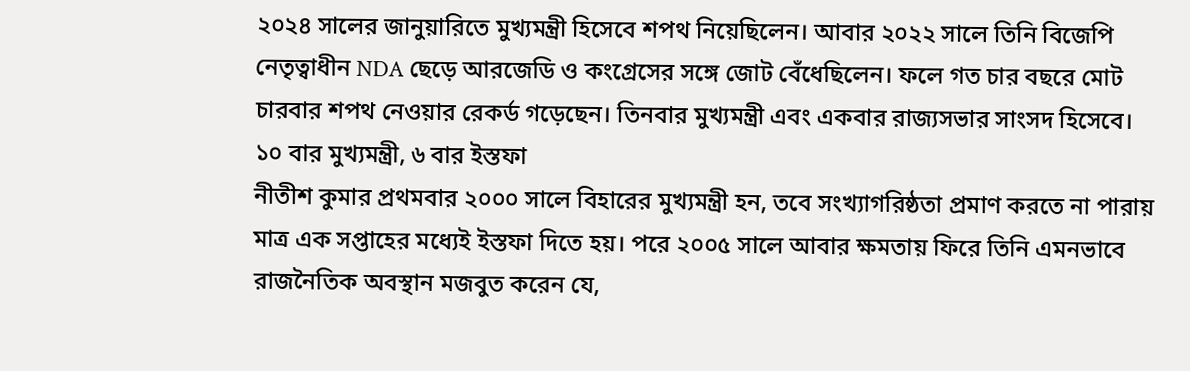২০২৪ সালের জানুয়ারিতে মুখ্যমন্ত্রী হিসেবে শপথ নিয়েছিলেন। আবার ২০২২ সালে তিনি বিজেপি নেতৃত্বাধীন NDA ছেড়ে আরজেডি ও কংগ্রেসের সঙ্গে জোট বেঁধেছিলেন। ফলে গত চার বছরে মোট চারবার শপথ নেওয়ার রেকর্ড গড়েছেন। তিনবার মুখ্যমন্ত্রী এবং একবার রাজ্যসভার সাংসদ হিসেবে।
১০ বার মুখ্যমন্ত্রী, ৬ বার ইস্তফা
নীতীশ কুমার প্রথমবার ২০০০ সালে বিহারের মুখ্যমন্ত্রী হন, তবে সংখ্যাগরিষ্ঠতা প্রমাণ করতে না পারায় মাত্র এক সপ্তাহের মধ্যেই ইস্তফা দিতে হয়। পরে ২০০৫ সালে আবার ক্ষমতায় ফিরে তিনি এমনভাবে রাজনৈতিক অবস্থান মজবুত করেন যে,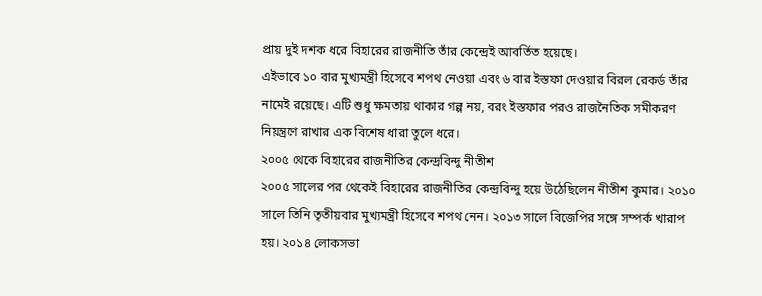প্রায় দুই দশক ধরে বিহারের রাজনীতি তাঁর কেন্দ্রেই আবর্তিত হয়েছে।
এইভাবে ১০ বার মুখ্যমন্ত্রী হিসেবে শপথ নেওয়া এবং ৬ বার ইস্তফা দেওয়ার বিরল রেকর্ড তাঁর নামেই রয়েছে। এটি শুধু ক্ষমতায় থাকার গল্প নয়, বরং ইস্তফার পরও রাজনৈতিক সমীকরণ নিয়ন্ত্রণে রাখার এক বিশেষ ধারা তুলে ধরে।
২০০৫ থেকে বিহারের রাজনীতির কেন্দ্রবিন্দু নীতীশ
২০০৫ সালের পর থেকেই বিহারের রাজনীতির কেন্দ্রবিন্দু হয়ে উঠেছিলেন নীতীশ কুমার। ২০১০ সালে তিনি তৃতীয়বার মুখ্যমন্ত্রী হিসেবে শপথ নেন। ২০১৩ সালে বিজেপির সঙ্গে সম্পর্ক খারাপ হয়। ২০১৪ লোকসভা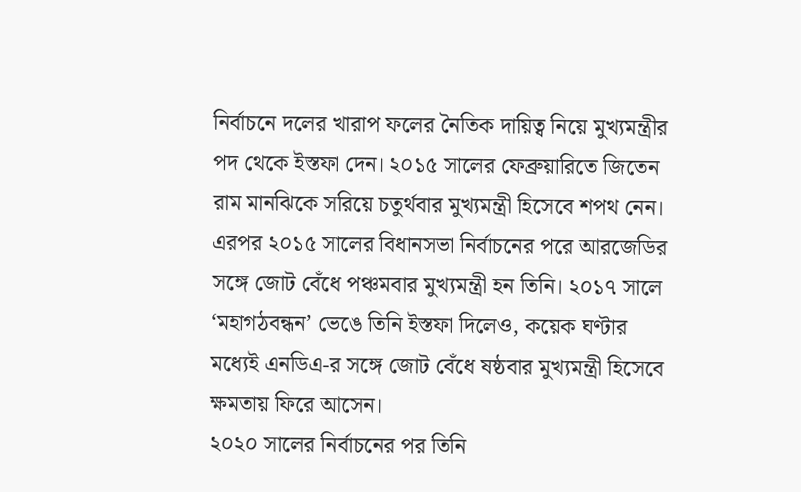নির্বাচনে দলের খারাপ ফলের নৈতিক দায়িত্ব নিয়ে মুখ্যমন্ত্রীর পদ থেকে ইস্তফা দেন। ২০১৫ সালের ফেব্রুয়ারিতে জিতেন রাম মানঝিকে সরিয়ে চতুর্থবার মুখ্যমন্ত্রী হিসেবে শপথ নেন।
এরপর ২০১৫ সালের বিধানসভা নির্বাচনের পরে আরজেডির সঙ্গে জোট বেঁধে পঞ্চমবার মুখ্যমন্ত্রী হন তিনি। ২০১৭ সালে ‘মহাগঠবন্ধন’ ভেঙে তিনি ইস্তফা দিলেও, কয়েক ঘণ্টার মধ্যেই এনডিএ-র সঙ্গে জোট বেঁধে ষষ্ঠবার মুখ্যমন্ত্রী হিসেবে ক্ষমতায় ফিরে আসেন।
২০২০ সালের নির্বাচনের পর তিনি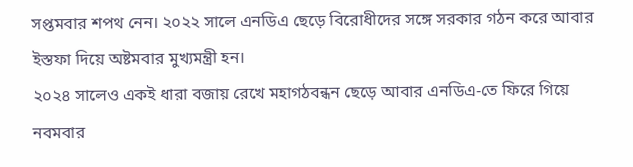সপ্তমবার শপথ নেন। ২০২২ সালে এনডিএ ছেড়ে বিরোধীদের সঙ্গে সরকার গঠন করে আবার ইস্তফা দিয়ে অষ্টমবার মুখ্যমন্ত্রী হন।
২০২৪ সালেও একই ধারা বজায় রেখে মহাগঠবন্ধন ছেড়ে আবার এনডিএ-তে ফিরে গিয়ে নবমবার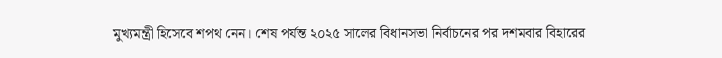মুখ্যমন্ত্রী হিসেবে শপথ নেন। শেষ পর্যন্ত ২০২৫ সালের বিধানসভা নির্বাচনের পর দশমবার বিহারের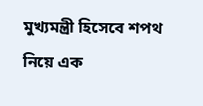মুখ্যমন্ত্রী হিসেবে শপথ নিয়ে এক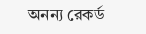অনন্য রেকর্ড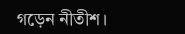গড়েন নীতীশ।